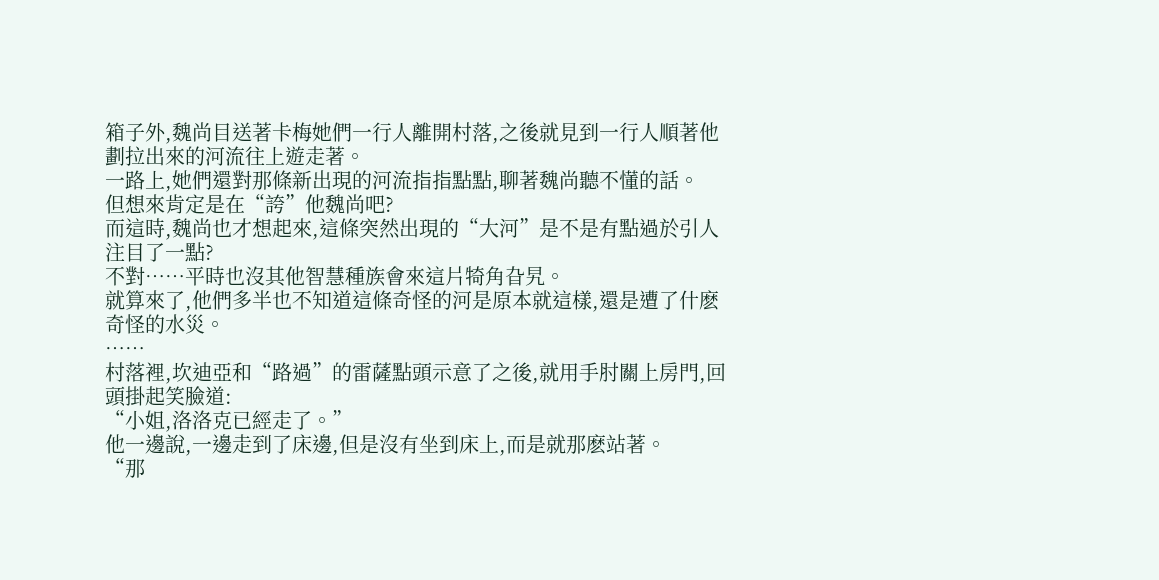箱子外,魏尚目送著卡梅她們一行人離開村落,之後就見到一行人順著他劃拉出來的河流往上遊走著。
一路上,她們還對那條新出現的河流指指點點,聊著魏尚聽不懂的話。
但想來肯定是在“誇”他魏尚吧?
而這時,魏尚也才想起來,這條突然出現的“大河”是不是有點過於引人注目了一點?
不對……平時也沒其他智慧種族會來這片犄角旮旯。
就算來了,他們多半也不知道這條奇怪的河是原本就這樣,還是遭了什麽奇怪的水災。
……
村落裡,坎迪亞和“路過”的雷薩點頭示意了之後,就用手肘關上房門,回頭掛起笑臉道:
“小姐,洛洛克已經走了。”
他一邊說,一邊走到了床邊,但是沒有坐到床上,而是就那麽站著。
“那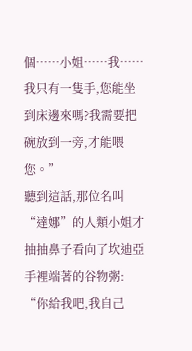個……小姐……我……我只有一隻手,您能坐到床邊來嗎?我需要把碗放到一旁,才能喂您。”
聽到這話,那位名叫“達娜”的人類小姐才抽抽鼻子看向了坎迪亞手裡端著的谷物粥:
“你給我吧,我自己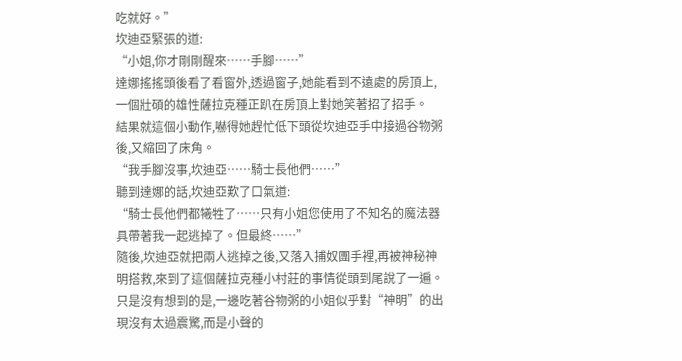吃就好。”
坎迪亞緊張的道:
“小姐,你才剛剛醒來……手腳……”
達娜搖搖頭後看了看窗外,透過窗子,她能看到不遠處的房頂上,一個壯碩的雄性薩拉克種正趴在房頂上對她笑著招了招手。
結果就這個小動作,嚇得她趕忙低下頭從坎迪亞手中接過谷物粥後,又縮回了床角。
“我手腳沒事,坎迪亞……騎士長他們……”
聽到達娜的話,坎迪亞歎了口氣道:
“騎士長他們都犧牲了……只有小姐您使用了不知名的魔法器具帶著我一起逃掉了。但最終……”
隨後,坎迪亞就把兩人逃掉之後,又落入捕奴團手裡,再被神秘神明搭救,來到了這個薩拉克種小村莊的事情從頭到尾說了一遍。
只是沒有想到的是,一邊吃著谷物粥的小姐似乎對“神明”的出現沒有太過震驚,而是小聲的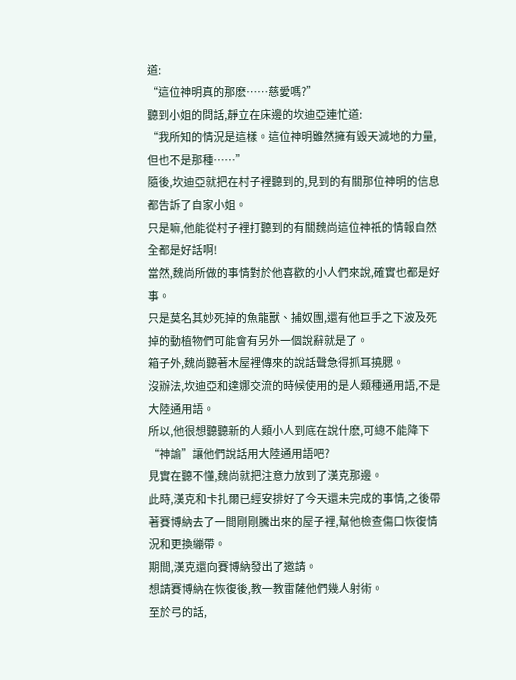道:
“這位神明真的那麽……慈愛嗎?”
聽到小姐的問話,靜立在床邊的坎迪亞連忙道:
“我所知的情況是這樣。這位神明雖然擁有毀天滅地的力量,但也不是那種……”
隨後,坎迪亞就把在村子裡聽到的,見到的有關那位神明的信息都告訴了自家小姐。
只是嘛,他能從村子裡打聽到的有關魏尚這位神祇的情報自然全都是好話啊!
當然,魏尚所做的事情對於他喜歡的小人們來說,確實也都是好事。
只是莫名其妙死掉的魚龍獸、捕奴團,還有他巨手之下波及死掉的動植物們可能會有另外一個說辭就是了。
箱子外,魏尚聽著木屋裡傳來的說話聲急得抓耳撓腮。
沒辦法,坎迪亞和達娜交流的時候使用的是人類種通用語,不是大陸通用語。
所以,他很想聽聽新的人類小人到底在說什麽,可總不能降下“神諭”讓他們說話用大陸通用語吧?
見實在聽不懂,魏尚就把注意力放到了漢克那邊。
此時,漢克和卡扎爾已經安排好了今天還未完成的事情,之後帶著賽博納去了一間剛剛騰出來的屋子裡,幫他檢查傷口恢復情況和更換繃帶。
期間,漢克還向賽博納發出了邀請。
想請賽博納在恢復後,教一教雷薩他們幾人射術。
至於弓的話,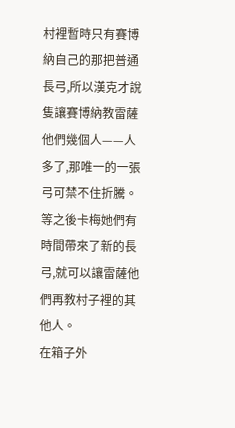村裡暫時只有賽博納自己的那把普通長弓,所以漢克才說隻讓賽博納教雷薩他們幾個人——人多了,那唯一的一張弓可禁不住折騰。 等之後卡梅她們有時間帶來了新的長弓,就可以讓雷薩他們再教村子裡的其他人。
在箱子外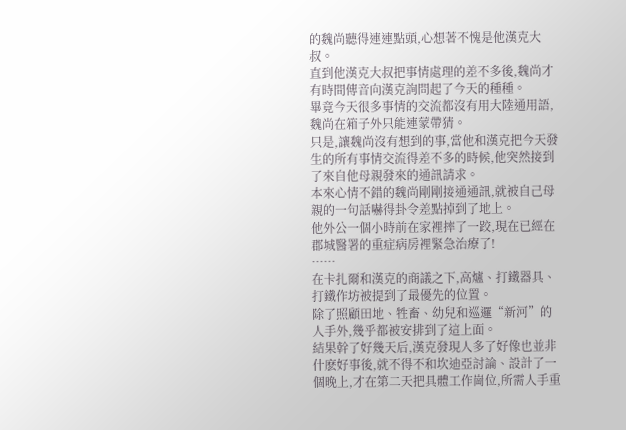的魏尚聽得連連點頭,心想著不愧是他漢克大叔。
直到他漢克大叔把事情處理的差不多後,魏尚才有時間傳音向漢克詢問起了今天的種種。
畢竟今天很多事情的交流都沒有用大陸通用語,魏尚在箱子外只能連蒙帶猜。
只是,讓魏尚沒有想到的事,當他和漢克把今天發生的所有事情交流得差不多的時候,他突然接到了來自他母親發來的通訊請求。
本來心情不錯的魏尚剛剛接通通訊,就被自己母親的一句話嚇得卦令差點掉到了地上。
他外公一個小時前在家裡摔了一跤,現在已經在郡城醫署的重症病房裡緊急治療了!
……
在卡扎爾和漢克的商議之下,高爐、打鐵器具、打鐵作坊被提到了最優先的位置。
除了照顧田地、牲畜、幼兒和巡邏“新河”的人手外,幾乎都被安排到了這上面。
結果幹了好幾天后,漢克發現人多了好像也並非什麽好事後,就不得不和坎迪亞討論、設計了一個晚上,才在第二天把具體工作崗位,所需人手重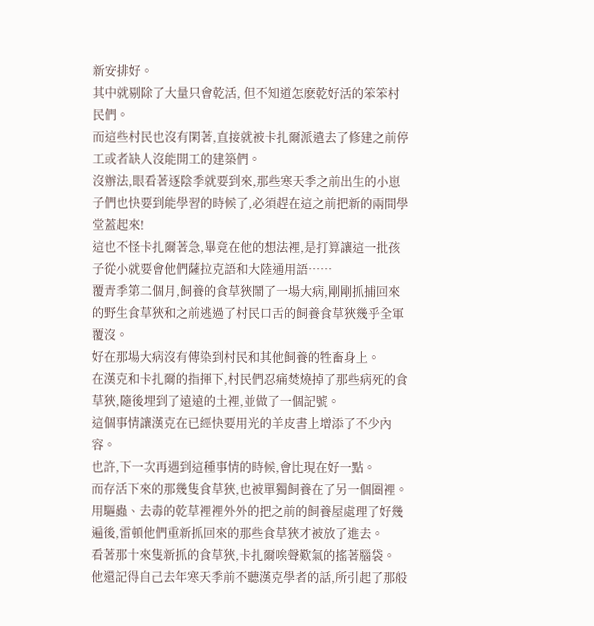新安排好。
其中就剔除了大量只會乾活, 但不知道怎麽乾好活的笨笨村民們。
而這些村民也沒有閑著,直接就被卡扎爾派遣去了修建之前停工或者缺人沒能開工的建築們。
沒辦法,眼看著逐陰季就要到來,那些寒天季之前出生的小崽子們也快要到能學習的時候了,必須趕在這之前把新的兩間學堂蓋起來!
這也不怪卡扎爾著急,畢竟在他的想法裡,是打算讓這一批孩子從小就要會他們薩拉克語和大陸通用語……
覆青季第二個月,飼養的食草狹鬧了一場大病,剛剛抓捕回來的野生食草狹和之前逃過了村民口舌的飼養食草狹幾乎全軍覆沒。
好在那場大病沒有傳染到村民和其他飼養的牲畜身上。
在漢克和卡扎爾的指揮下,村民們忍痛焚燒掉了那些病死的食草狹,隨後埋到了遠遠的土裡,並做了一個記號。
這個事情讓漢克在已經快要用光的羊皮書上增添了不少內容。
也許,下一次再遇到這種事情的時候,會比現在好一點。
而存活下來的那幾隻食草狹,也被單獨飼養在了另一個圈裡。
用驅蟲、去毒的乾草裡裡外外的把之前的飼養屋處理了好幾遍後,雷頓他們重新抓回來的那些食草狹才被放了進去。
看著那十來隻新抓的食草狹,卡扎爾唉聲歎氣的搖著腦袋。
他還記得自己去年寒天季前不聽漢克學者的話,所引起了那般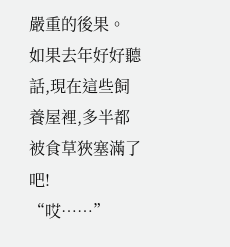嚴重的後果。
如果去年好好聽話,現在這些飼養屋裡,多半都被食草狹塞滿了吧!
“哎……”